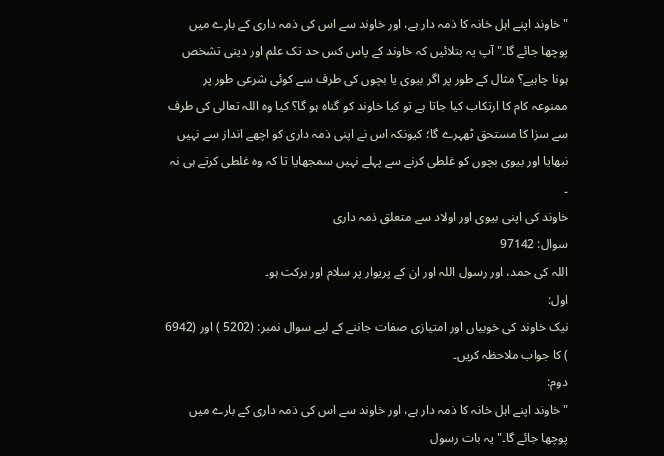"خاوند اپنے اہل خانہ کا ذمہ دار ہے، اور خاوند سے اس کی ذمہ داری کے بارے میں پوچھا جائے گا۔" آپ یہ بتلائیں کہ خاوند کے پاس کس حد تک علم اور دینی تشخص ہونا چاہیے؟ مثال کے طور پر اگر بیوی یا بچوں کی طرف سے کوئی شرعی طور پر ممنوعہ کام کا ارتکاب کیا جاتا ہے تو کیا خاوند کو گناہ ہو گا؟ کیا وہ اللہ تعالی کی طرف سے سزا کا مستحق ٹھہرے گا؛ کیونکہ اس نے اپنی ذمہ داری کو اچھے انداز سے نہیں نبھایا اور بیوی بچوں کو غلطی کرنے سے پہلے نہیں سمجھایا تا کہ وہ غلطی کرتے ہی نہ ۔
خاوند کی اپنی بیوی اور اولاد سے متعلق ذمہ داری
سوال: 97142
اللہ کی حمد، اور رسول اللہ اور ان کے پریوار پر سلام اور برکت ہو۔
اول:
نیک خاوند کی خوبیاں اور امتیازی صفات جاننے کے لیے سوال نمبر: (5202 ) اور (6942 ) کا جواب ملاحظہ کریں۔
دوم:
"خاوند اپنے اہل خانہ کا ذمہ دار ہے، اور خاوند سے اس کی ذمہ داری کے بارے میں پوچھا جائے گا۔" یہ بات رسول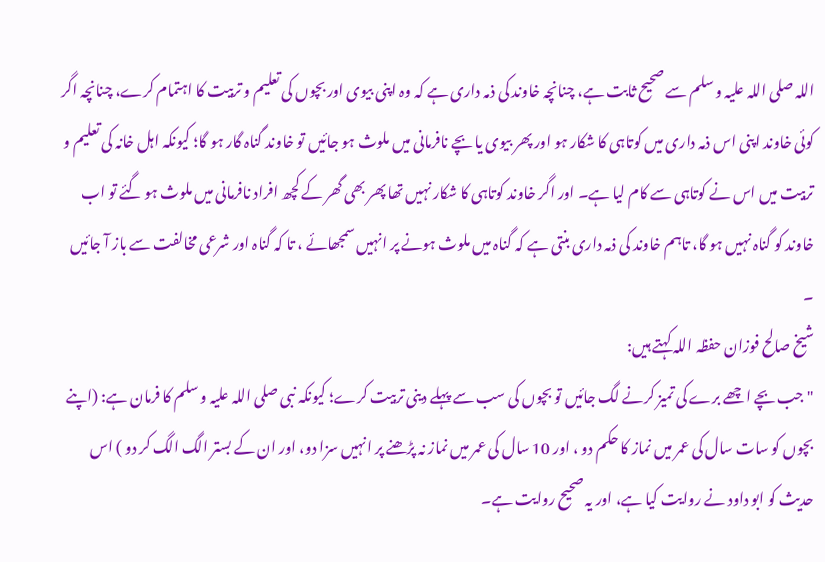اللہ صلی اللہ علیہ و سلم سے صحیح ثابت ہے، چنانچہ خاوند کی ذمہ داری ہے کہ وہ اپنی بیوی اور بچوں کی تعلیم و تربیت کا اہتمام کرے، چنانچہ اگر کوئی خاوند اپنی اس ذمہ داری میں کوتاہی کا شکار ہو اور پھر بیوی یا بچے نافرمانی میں ملوث ہو جائیں تو خاوند گناہ گار ہو گا؛ کیونکہ اہل خانہ کی تعلیم و تربیت میں اس نے کوتاہی سے کام لیا ہے۔ اور اگر خاوند کوتاہی کا شکار نہیں تھا پھر بھی گھر کے کچھ افراد نافرمانی میں ملوث ہو گئے تو اب خاوند کو گناہ نہیں ہو گا، تاہم خاوند کی ذمہ داری بنتی ہے کہ گناہ میں ملوث ہونے پر انہیں سمجھائے ، تا کہ گناہ اور شرعی مخالفت سے باز آ جائیں ۔
شیخ صالح فوزان حفظہ اللہ کہتے ہیں:
"جب بچے اچھے برے کی تمیز کرنے لگ جائیں تو بچوں کی سب سے پہلے دینی تربیت کرے؛ کیونکہ نبی صلی اللہ علیہ و سلم کا فرمان ہے: (اپنے بچوں کو سات سال کی عمر میں نماز کا حکم دو ، اور 10 سال کی عمر میں نماز نہ پڑھنے پر انہیں سزا دو، اور ان کے بستر الگ الگ کر دو ) اس حدیث کو ابو داود نے روایت کیا ہے، اور یہ صحیح روایت ہے۔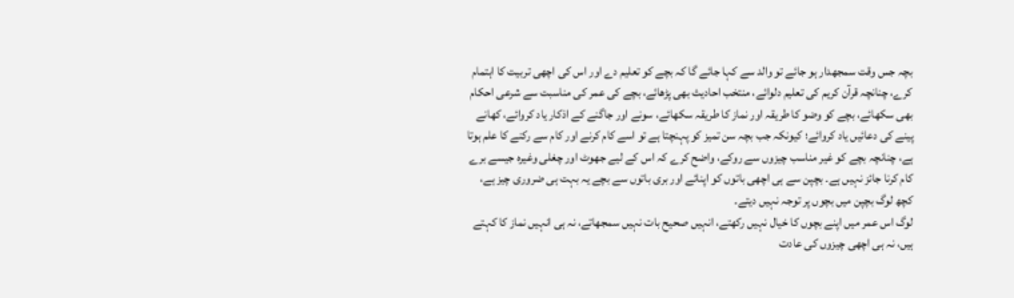بچہ جس وقت سمجھدار ہو جائے تو والد سے کہا جائے گا کہ بچے کو تعلیم دے اور اس کی اچھی تربیت کا اہتمام کرے، چنانچہ قرآن کریم کی تعلیم دلوائے، منتخب احادیث بھی پڑھائے، بچے کی عمر کی مناسبت سے شرعی احکام بھی سکھائے، بچے کو وضو کا طریقہ اور نماز کا طریقہ سکھائے، سونے اور جاگنے کے اذکار یاد کروائے، کھانے پینے کی دعائیں یاد کروائے؛ کیونکہ جب بچہ سن تمیز کو پہنچتا ہے تو اسے کام کرنے اور کام سے رکنے کا علم ہوتا ہے، چنانچہ بچے کو غیر مناسب چیزوں سے روکے، واضح کرے کہ اس کے لیے جھوٹ اور چغلی وغیرہ جیسے برے کام کرنا جائز نہیں ہے۔ بچپن سے ہی اچھی باتوں کو اپنائے اور بری باتوں سے بچے یہ بہت ہی ضروری چیز ہے، کچھ لوگ بچپن میں بچوں پر توجہ نہیں دیتے۔
لوگ اس عمر میں اپنے بچوں کا خیال نہیں رکھتے، انہیں صحیح بات نہیں سمجھاتے، نہ ہی انہیں نماز کا کہتے ہیں، نہ ہی اچھی چیزوں کی عادت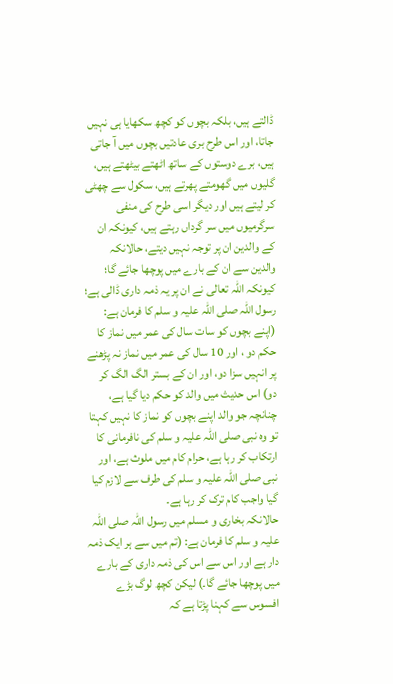ڈالتے ہیں، بلکہ بچوں کو کچھ سکھایا ہی نہیں جاتا، اور اس طرح بری عادتیں بچوں میں آ جاتی ہیں، برے دوستوں کے ساتھ اٹھتے بیٹھتے ہیں، گلیوں میں گھومتے پھرتے ہیں، سکول سے چھٹی کر لیتے ہیں اور دیگر اسی طرح کی منفی سرگرمیوں میں سر گرداں رہتے ہیں، کیونکہ ان کے والدین ان پر توجہ نہیں دیتے، حالانکہ والدین سے ان کے بارے میں پوچھا جائے گا؛ کیونکہ اللہ تعالی نے ان پر یہ ذمہ داری ڈالی ہے؛ رسول اللہ صلی اللہ علیہ و سلم کا فرمان ہے: (اپنے بچوں کو سات سال کی عمر میں نماز کا حکم دو ، اور 10 سال کی عمر میں نماز نہ پڑھنے پر انہیں سزا دو، اور ان کے بستر الگ الگ کر دو) اس حدیث میں والد کو حکم دیا گیا ہے، چنانچہ جو والد اپنے بچوں کو نماز کا نہیں کہتا تو وہ نبی صلی اللہ علیہ و سلم کی نافرمانی کا ارتکاب کر رہا ہے، حرام کام میں ملوث ہے، اور نبی صلی اللہ علیہ و سلم کی طرف سے لازم کیا گیا واجب کام ترک کر رہا ہے۔
حالانکہ بخاری و مسلم میں رسول اللہ صلی اللہ علیہ و سلم کا فرمان ہے: (تم میں سے ہر ایک ذمہ دار ہے اور اس سے اس کی ذمہ داری کے بارے میں پوچھا جائے گا۔) لیکن کچھ لوگ بڑے افسوس سے کہنا پڑتا ہے کہ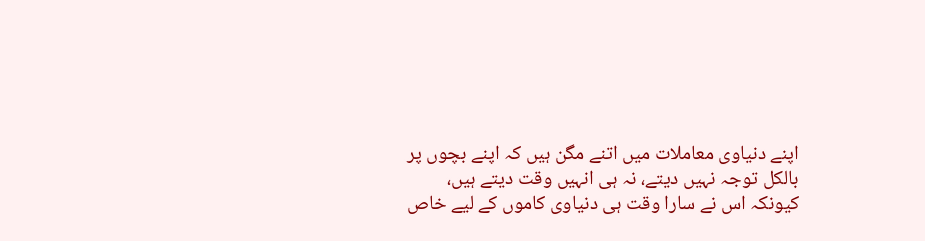اپنے دنیاوی معاملات میں اتنے مگن ہیں کہ اپنے بچوں پر بالکل توجہ نہیں دیتے، نہ ہی انہیں وقت دیتے ہیں، کیونکہ اس نے سارا وقت ہی دنیاوی کاموں کے لیے خاص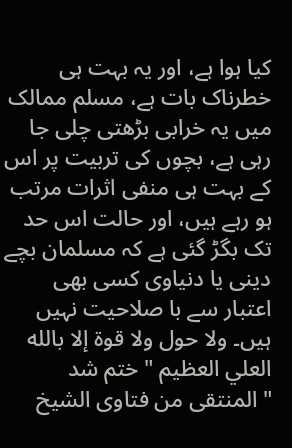کیا ہوا ہے، اور یہ بہت ہی خطرناک بات ہے، مسلم ممالک میں یہ خرابی بڑھتی چلی جا رہی ہے، بچوں کی تربیت پر اس کے بہت ہی منفی اثرات مرتب ہو رہے ہیں، اور حالت اس حد تک بگڑ گئی ہے کہ مسلمان بچے دینی یا دنیاوی کسی بھی اعتبار سے با صلاحیت نہیں ہیں۔ ولا حول ولا قوة إلا بالله العلي العظيم " ختم شد
" المنتقى من فتاوى الشيخ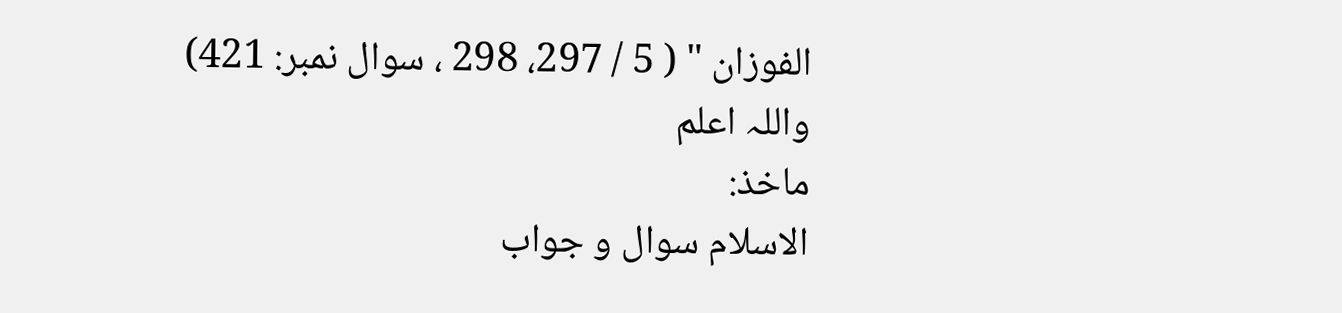الفوزان " ( 5 / 297، 298 ، سوال نمبر: 421)
واللہ اعلم
ماخذ:
الاسلام سوال و جواب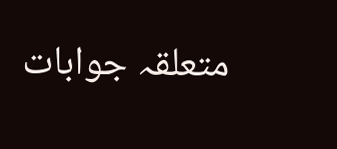متعلقہ جوابات